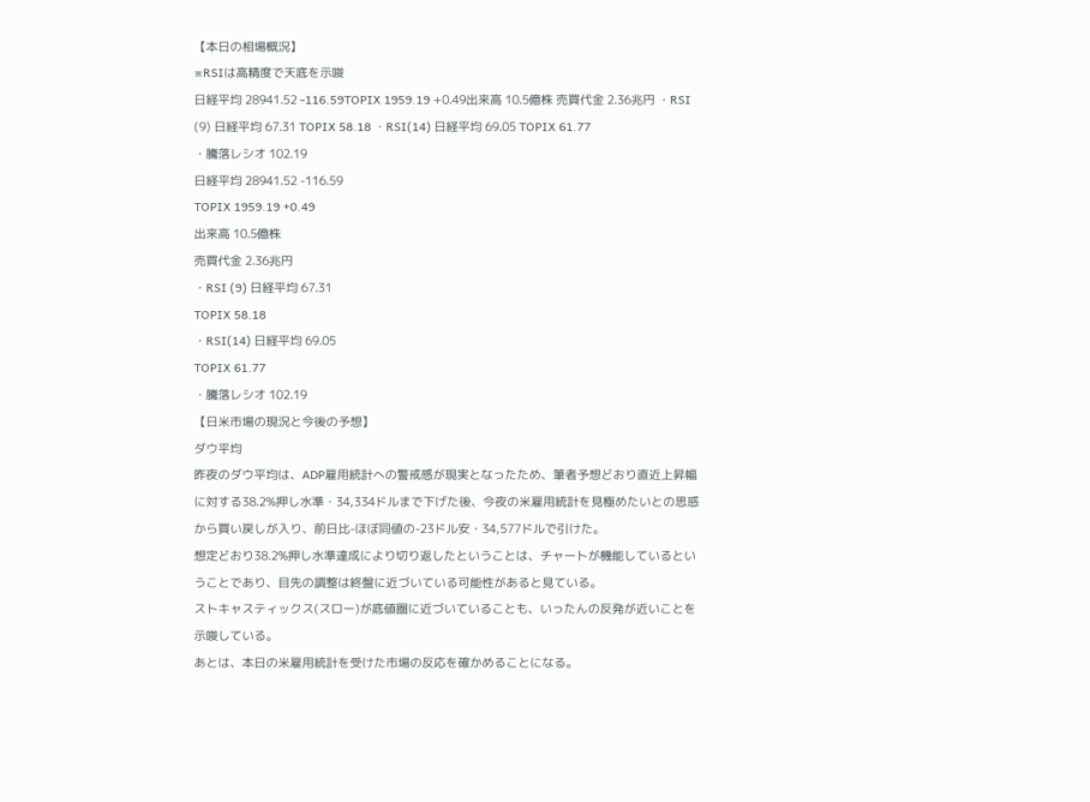【本日の相場概況】
※RSIは高精度で天底を示唆
日経平均 28941.52 -116.59TOPIX 1959.19 +0.49出来高 10.5億株 売買代金 2.36兆円 ・RSI (9) 日経平均 67.31 TOPIX 58.18 ・RSI(14) 日経平均 69.05 TOPIX 61.77
・騰落レシオ 102.19
日経平均 28941.52 -116.59
TOPIX 1959.19 +0.49
出来高 10.5億株
売買代金 2.36兆円
・RSI (9) 日経平均 67.31
TOPIX 58.18
・RSI(14) 日経平均 69.05
TOPIX 61.77
・騰落レシオ 102.19
【日米市場の現況と今後の予想】
ダウ平均
昨夜のダウ平均は、ADP雇用統計への警戒感が現実となったため、筆者予想どおり直近上昇幅に対する38.2%押し水準・34,334ドルまで下げた後、今夜の米雇用統計を見極めたいとの思惑から買い戻しが入り、前日比-ほぼ同値の-23ドル安・34,577ドルで引けた。
想定どおり38.2%押し水準達成により切り返したということは、チャートが機能しているということであり、目先の調整は終盤に近づいている可能性があると見ている。
ストキャスティックス(スロー)が底値圏に近づいていることも、いったんの反発が近いことを示唆している。
あとは、本日の米雇用統計を受けた市場の反応を確かめることになる。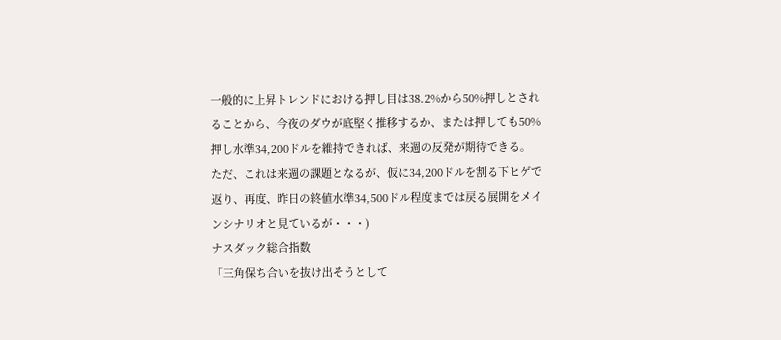一般的に上昇トレンドにおける押し目は38.2%から50%押しとされることから、今夜のダウが底堅く推移するか、または押しても50%押し水準34,200ドルを維持できれば、来週の反発が期待できる。
ただ、これは来週の課題となるが、仮に34,200ドルを割る下ヒゲで返り、再度、昨日の終値水準34,500ドル程度までは戻る展開をメインシナリオと見ているが・・・)
ナスダック総合指数
「三角保ち合いを抜け出そうとして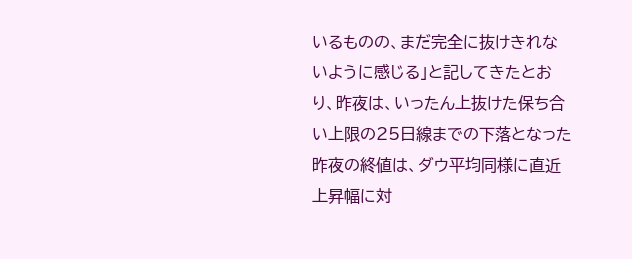いるものの、まだ完全に抜けきれないように感じる」と記してきたとおり、昨夜は、いったん上抜けた保ち合い上限の25日線までの下落となった
昨夜の終値は、ダウ平均同様に直近上昇幅に対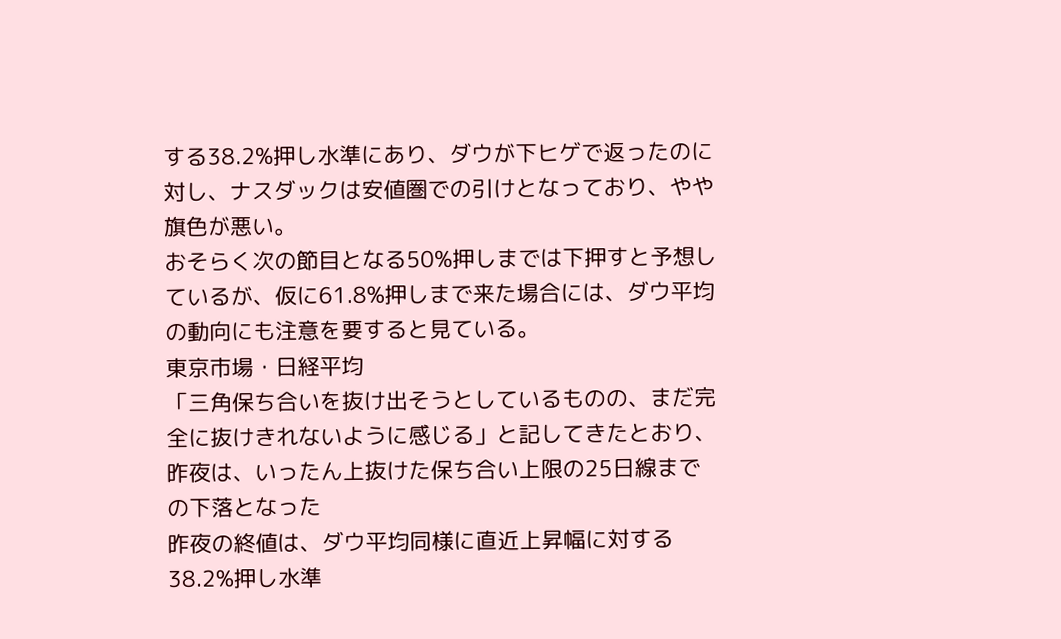する38.2%押し水準にあり、ダウが下ヒゲで返ったのに対し、ナスダックは安値圏での引けとなっており、やや旗色が悪い。
おそらく次の節目となる50%押しまでは下押すと予想しているが、仮に61.8%押しまで来た場合には、ダウ平均の動向にも注意を要すると見ている。
東京市場・日経平均
「三角保ち合いを抜け出そうとしているものの、まだ完全に抜けきれないように感じる」と記してきたとおり、昨夜は、いったん上抜けた保ち合い上限の25日線までの下落となった
昨夜の終値は、ダウ平均同様に直近上昇幅に対する38.2%押し水準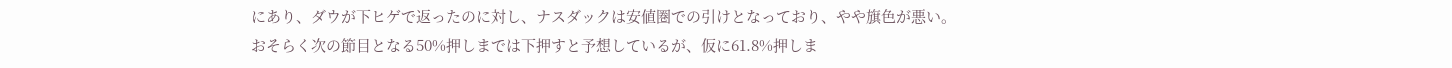にあり、ダウが下ヒゲで返ったのに対し、ナスダックは安値圏での引けとなっており、やや旗色が悪い。
おそらく次の節目となる50%押しまでは下押すと予想しているが、仮に61.8%押しま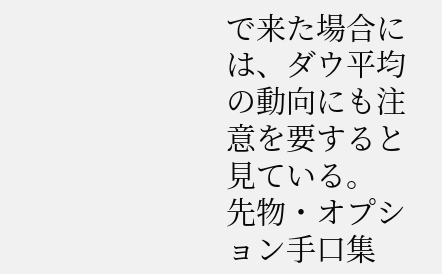で来た場合には、ダウ平均の動向にも注意を要すると見ている。
先物・オプション手口集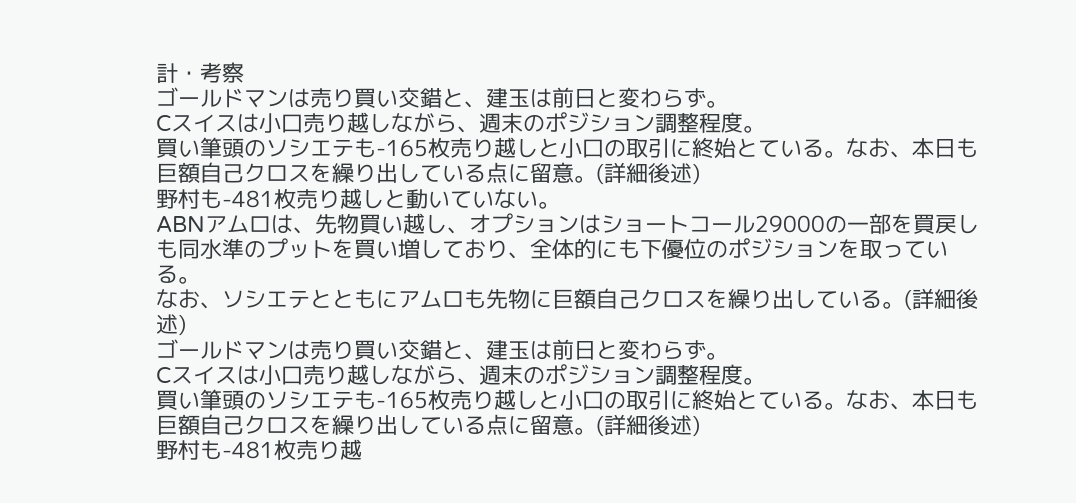計・考察
ゴールドマンは売り買い交錯と、建玉は前日と変わらず。
Cスイスは小口売り越しながら、週末のポジション調整程度。
買い筆頭のソシエテも-165枚売り越しと小口の取引に終始とている。なお、本日も巨額自己クロスを繰り出している点に留意。(詳細後述)
野村も-481枚売り越しと動いていない。
ABNアムロは、先物買い越し、オプションはショートコール29000の一部を買戻しも同水準のプットを買い増しており、全体的にも下優位のポジションを取っている。
なお、ソシエテとともにアムロも先物に巨額自己クロスを繰り出している。(詳細後述)
ゴールドマンは売り買い交錯と、建玉は前日と変わらず。
Cスイスは小口売り越しながら、週末のポジション調整程度。
買い筆頭のソシエテも-165枚売り越しと小口の取引に終始とている。なお、本日も巨額自己クロスを繰り出している点に留意。(詳細後述)
野村も-481枚売り越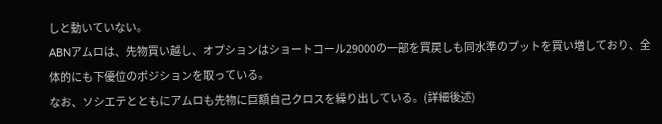しと動いていない。
ABNアムロは、先物買い越し、オプションはショートコール29000の一部を買戻しも同水準のプットを買い増しており、全体的にも下優位のポジションを取っている。
なお、ソシエテとともにアムロも先物に巨額自己クロスを繰り出している。(詳細後述)